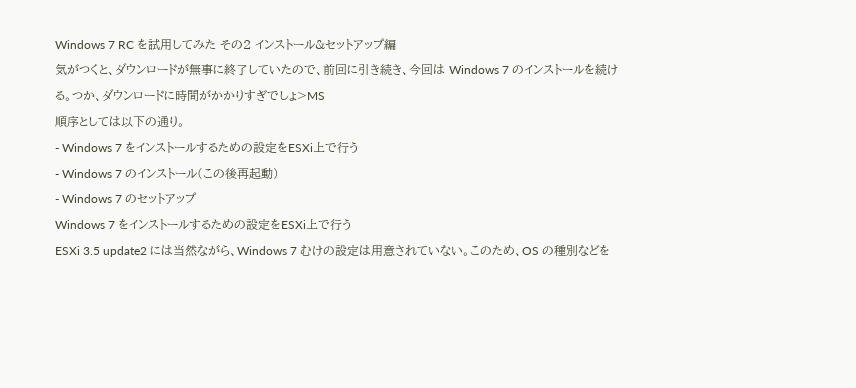Windows 7 RC を試用してみた その2 インストール&セットアップ編
気がつくと、ダウンロードが無事に終了していたので、前回に引き続き、今回は Windows 7 のインストールを続ける。つか、ダウンロードに時間がかかりすぎでしょ>MS
順序としては以下の通り。
- Windows 7 をインストールするための設定をESXi上で行う
- Windows 7 のインストール(この後再起動)
- Windows 7 のセットアップ
Windows 7 をインストールするための設定をESXi上で行う
ESXi 3.5 update2 には当然ながら、Windows 7 むけの設定は用意されていない。このため、OS の種別などを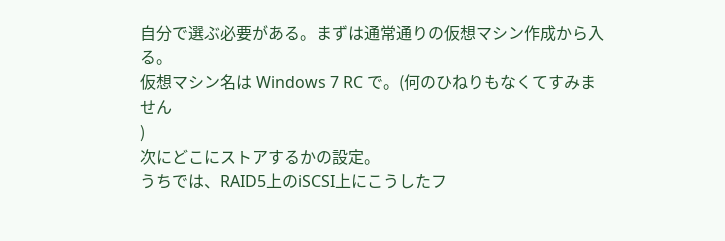自分で選ぶ必要がある。まずは通常通りの仮想マシン作成から入る。
仮想マシン名は Windows 7 RC で。(何のひねりもなくてすみません
)
次にどこにストアするかの設定。
うちでは、RAID5上のiSCSI上にこうしたフ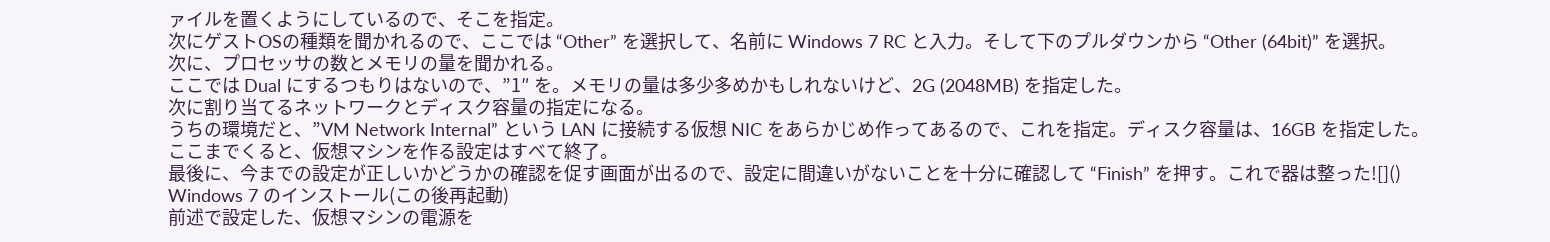ァイルを置くようにしているので、そこを指定。
次にゲストOSの種類を聞かれるので、ここでは “Other” を選択して、名前に Windows 7 RC と入力。そして下のプルダウンから “Other (64bit)” を選択。
次に、プロセッサの数とメモリの量を聞かれる。
ここでは Dual にするつもりはないので、”1″ を。メモリの量は多少多めかもしれないけど、2G (2048MB) を指定した。
次に割り当てるネットワークとディスク容量の指定になる。
うちの環境だと、”VM Network Internal” という LAN に接続する仮想 NIC をあらかじめ作ってあるので、これを指定。ディスク容量は、16GB を指定した。
ここまでくると、仮想マシンを作る設定はすべて終了。
最後に、今までの設定が正しいかどうかの確認を促す画面が出るので、設定に間違いがないことを十分に確認して “Finish” を押す。これで器は整った![]()
Windows 7 のインストール(この後再起動)
前述で設定した、仮想マシンの電源を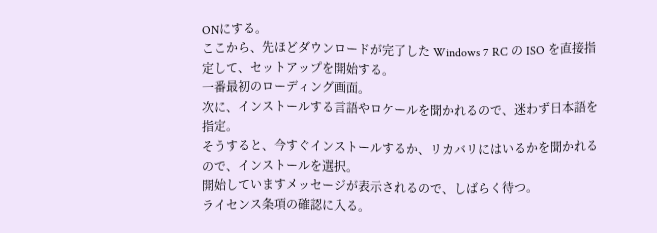ONにする。
ここから、先ほどダウンロードが完了した Windows 7 RC の ISO を直接指定して、セットアップを開始する。
一番最初のローディング画面。
次に、インストールする言語やロケールを聞かれるので、迷わず日本語を指定。
そうすると、今すぐインストールするか、リカバリにはいるかを聞かれるので、インストールを選択。
開始していますメッセージが表示されるので、しばらく待つ。
ライセンス条項の確認に入る。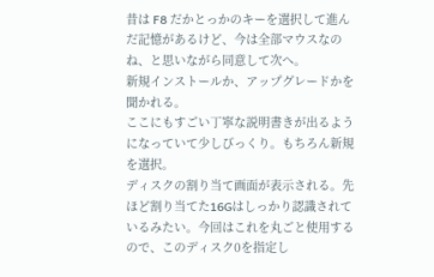昔は F8 だかとっかのキーを選択して進んだ記憶があるけど、今は全部マウスなのね、と思いながら同意して次へ。
新規インストールか、アップグレードかを聞かれる。
ここにもすごい丁寧な説明書きが出るようになっていて少しびっくり。もちろん新規を選択。
ディスクの割り当て画面が表示される。先ほど割り当てた16Gはしっかり認識されているみたい。今回はこれを丸ごと使用するので、このディスク0を指定し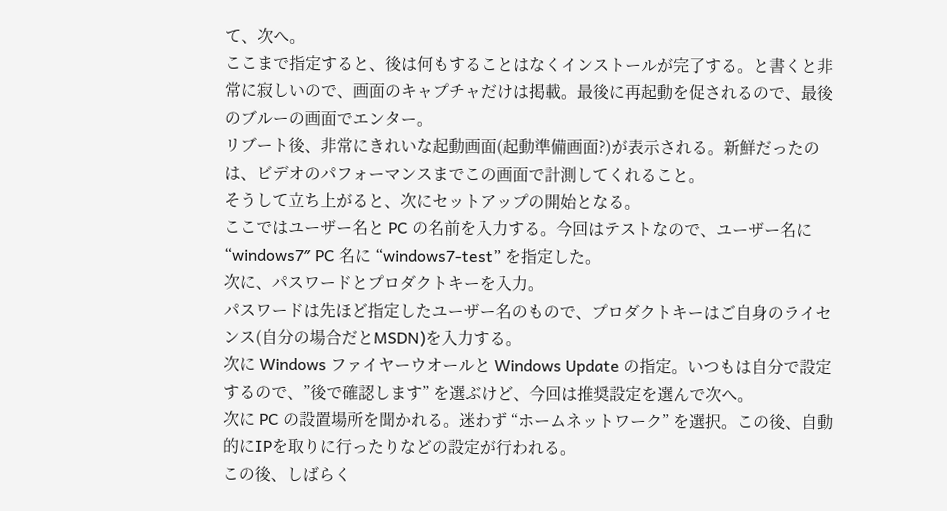て、次へ。
ここまで指定すると、後は何もすることはなくインストールが完了する。と書くと非常に寂しいので、画面のキャプチャだけは掲載。最後に再起動を促されるので、最後のブルーの画面でエンター。
リブート後、非常にきれいな起動画面(起動準備画面?)が表示される。新鮮だったのは、ビデオのパフォーマンスまでこの画面で計測してくれること。
そうして立ち上がると、次にセットアップの開始となる。
ここではユーザー名と PC の名前を入力する。今回はテストなので、ユーザー名に “windows7″ PC 名に “windows7-test” を指定した。
次に、パスワードとプロダクトキーを入力。
パスワードは先ほど指定したユーザー名のもので、プロダクトキーはご自身のライセンス(自分の場合だとMSDN)を入力する。
次に Windows ファイヤーウオールと Windows Update の指定。いつもは自分で設定するので、”後で確認します” を選ぶけど、今回は推奨設定を選んで次へ。
次に PC の設置場所を聞かれる。迷わず “ホームネットワーク” を選択。この後、自動的にIPを取りに行ったりなどの設定が行われる。
この後、しばらく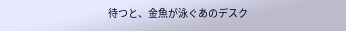待つと、金魚が泳ぐあのデスク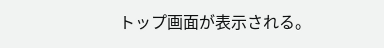トップ画面が表示される。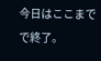今日はここまでで終了。